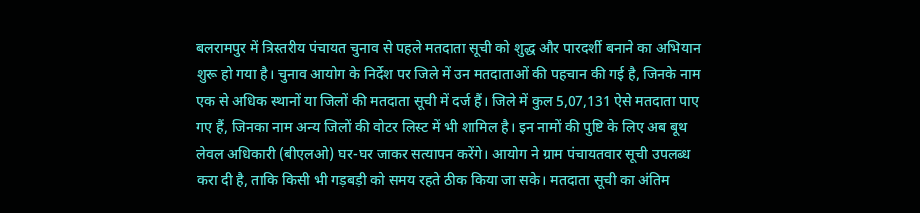बलरामपुर में त्रिस्तरीय पंचायत चुनाव से पहले मतदाता सूची को शुद्ध और पारदर्शी बनाने का अभियान शुरू हो गया है। चुनाव आयोग के निर्देश पर जिले में उन मतदाताओं की पहचान की गई है, जिनके नाम एक से अधिक स्थानों या जिलों की मतदाता सूची में दर्ज हैं। जिले में कुल 5,07,131 ऐसे मतदाता पाए गए हैं, जिनका नाम अन्य जिलों की वोटर लिस्ट में भी शामिल है। इन नामों की पुष्टि के लिए अब बूथ लेवल अधिकारी (बीएलओ) घर-घर जाकर सत्यापन करेंगे। आयोग ने ग्राम पंचायतवार सूची उपलब्ध करा दी है, ताकि किसी भी गड़बड़ी को समय रहते ठीक किया जा सके। मतदाता सूची का अंतिम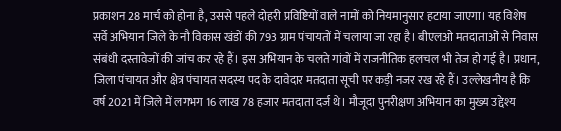प्रकाशन 28 मार्च को होना है, उससे पहले दोहरी प्रविष्टियों वाले नामों को नियमानुसार हटाया जाएगा। यह विशेष सर्वे अभियान जिले के नौ विकास खंडों की 793 ग्राम पंचायतों में चलाया जा रहा है। बीएलओ मतदाताओं से निवास संबंधी दस्तावेजों की जांच कर रहे हैं। इस अभियान के चलते गांवों में राजनीतिक हलचल भी तेज हो गई है। प्रधान, जिला पंचायत और क्षेत्र पंचायत सदस्य पद के दावेदार मतदाता सूची पर कड़ी नजर रख रहे हैं। उल्लेखनीय है कि वर्ष 2021 में जिले में लगभग 16 लाख 78 हजार मतदाता दर्ज थे। मौजूदा पुनरीक्षण अभियान का मुख्य उद्देश्य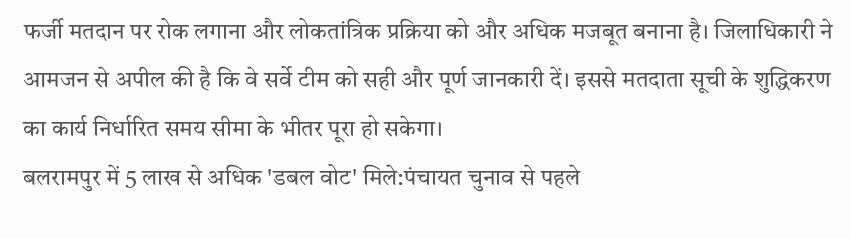फर्जी मतदान पर रोक लगाना और लोकतांत्रिक प्रक्रिया को और अधिक मजबूत बनाना है। जिलाधिकारी ने आमजन से अपील की है कि वे सर्वे टीम को सही और पूर्ण जानकारी दें। इससे मतदाता सूची के शुद्धिकरण का कार्य निर्धारित समय सीमा के भीतर पूरा हो सकेगा।
बलरामपुर में 5 लाख से अधिक 'डबल वोट' मिले:पंचायत चुनाव से पहले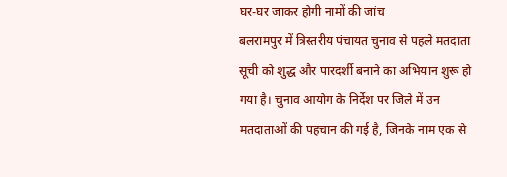घर-घर जाकर होगी नामों की जांच
बलरामपुर में त्रिस्तरीय पंचायत चुनाव से पहले मतदाता सूची को शुद्ध और पारदर्शी बनाने का अभियान शुरू हो गया है। चुनाव आयोग के निर्देश पर जिले में उन मतदाताओं की पहचान की गई है, जिनके नाम एक से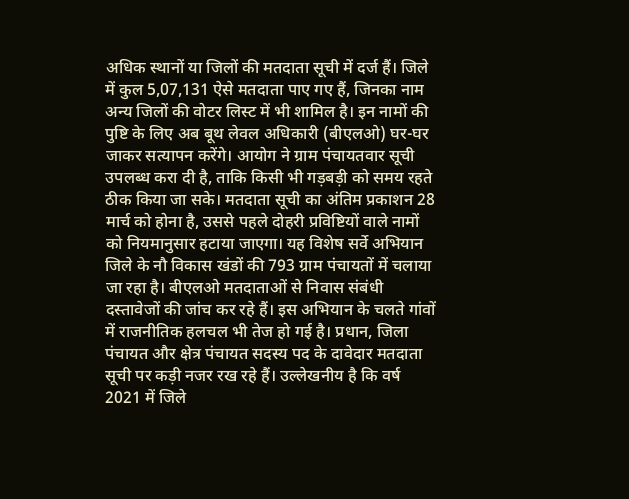अधिक स्थानों या जिलों की मतदाता सूची में दर्ज हैं। जिले में कुल 5,07,131 ऐसे मतदाता पाए गए हैं, जिनका नाम अन्य जिलों की वोटर लिस्ट में भी शामिल है। इन नामों की पुष्टि के लिए अब बूथ लेवल अधिकारी (बीएलओ) घर-घर जाकर सत्यापन करेंगे। आयोग ने ग्राम पंचायतवार सूची उपलब्ध करा दी है, ताकि किसी भी गड़बड़ी को समय रहते ठीक किया जा सके। मतदाता सूची का अंतिम प्रकाशन 28 मार्च को होना है, उससे पहले दोहरी प्रविष्टियों वाले नामों को नियमानुसार हटाया जाएगा। यह विशेष सर्वे अभियान जिले के नौ विकास खंडों की 793 ग्राम पंचायतों में चलाया जा रहा है। बीएलओ मतदाताओं से निवास संबंधी दस्तावेजों की जांच कर रहे हैं। इस अभियान के चलते गांवों में राजनीतिक हलचल भी तेज हो गई है। प्रधान, जिला पंचायत और क्षेत्र पंचायत सदस्य पद के दावेदार मतदाता सूची पर कड़ी नजर रख रहे हैं। उल्लेखनीय है कि वर्ष 2021 में जिले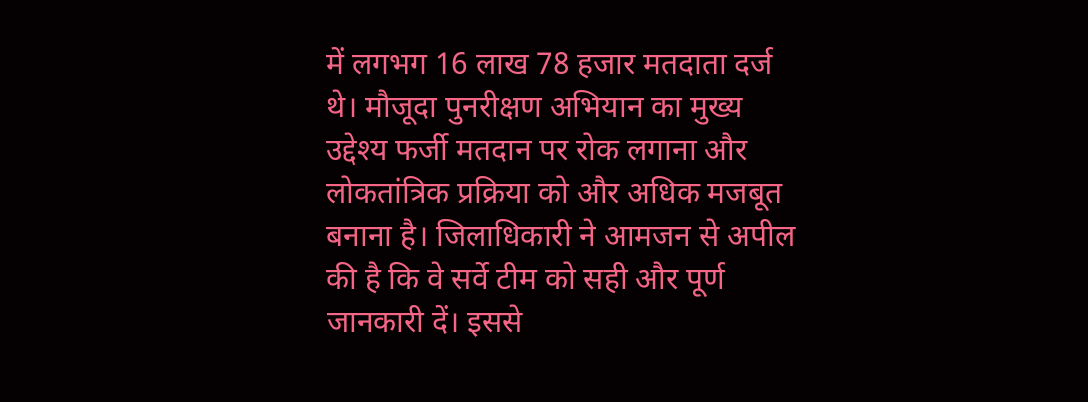में लगभग 16 लाख 78 हजार मतदाता दर्ज थे। मौजूदा पुनरीक्षण अभियान का मुख्य उद्देश्य फर्जी मतदान पर रोक लगाना और लोकतांत्रिक प्रक्रिया को और अधिक मजबूत बनाना है। जिलाधिकारी ने आमजन से अपील की है कि वे सर्वे टीम को सही और पूर्ण जानकारी दें। इससे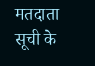मतदाता सूची के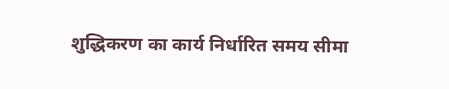शुद्धिकरण का कार्य निर्धारित समय सीमा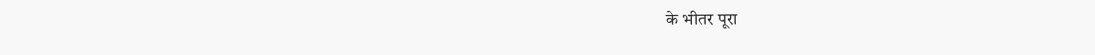के भीतर पूरा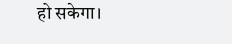हो सकेगा।